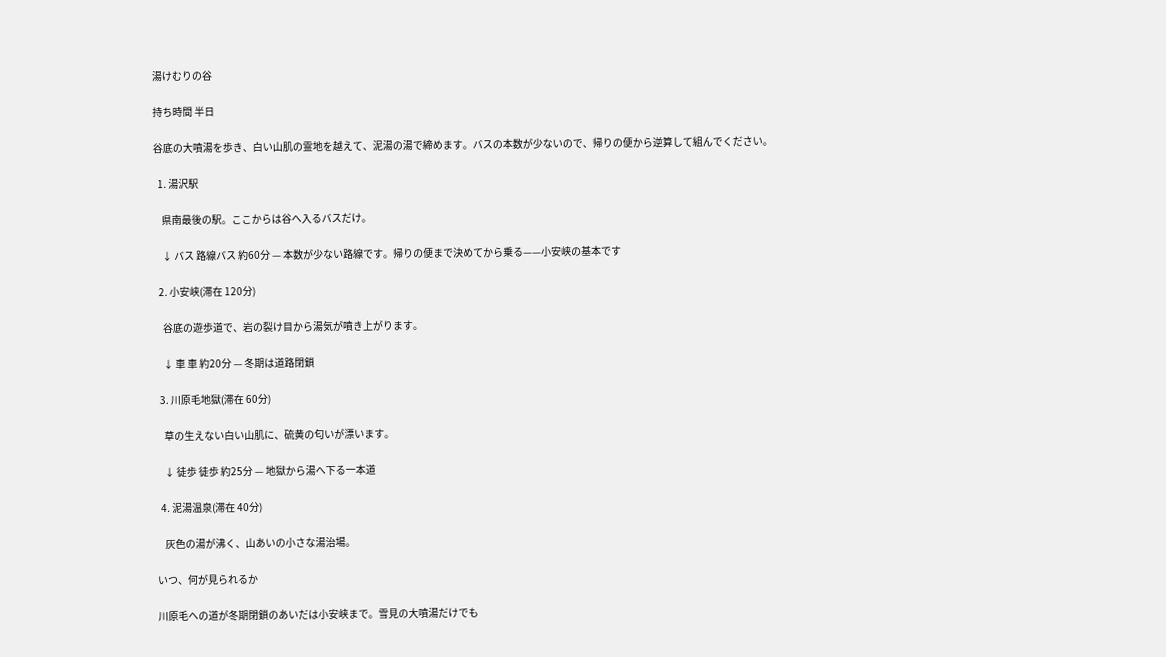湯けむりの谷

持ち時間 半日

谷底の大噴湯を歩き、白い山肌の霊地を越えて、泥湯の湯で締めます。バスの本数が少ないので、帰りの便から逆算して組んでください。

  1. 湯沢駅

    県南最後の駅。ここからは谷へ入るバスだけ。

    ↓ バス 路線バス 約60分 — 本数が少ない路線です。帰りの便まで決めてから乗る——小安峡の基本です

  2. 小安峡(滞在 120分)

    谷底の遊歩道で、岩の裂け目から湯気が噴き上がります。

    ↓ 車 車 約20分 — 冬期は道路閉鎖

  3. 川原毛地獄(滞在 60分)

    草の生えない白い山肌に、硫黄の匂いが漂います。

    ↓ 徒歩 徒歩 約25分 — 地獄から湯へ下る一本道

  4. 泥湯温泉(滞在 40分)

    灰色の湯が沸く、山あいの小さな湯治場。

いつ、何が見られるか

川原毛への道が冬期閉鎖のあいだは小安峡まで。雪見の大噴湯だけでも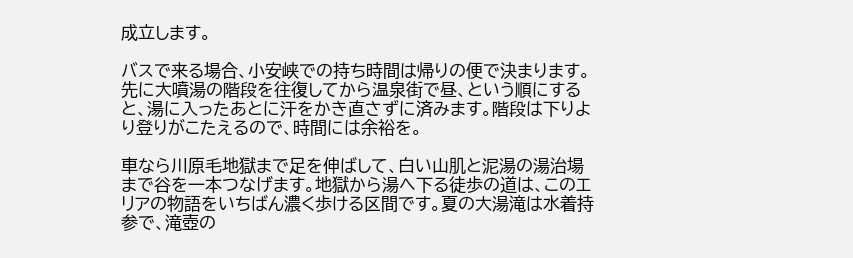成立します。

バスで来る場合、小安峡での持ち時間は帰りの便で決まります。先に大噴湯の階段を往復してから温泉街で昼、という順にすると、湯に入ったあとに汗をかき直さずに済みます。階段は下りより登りがこたえるので、時間には余裕を。

車なら川原毛地獄まで足を伸ばして、白い山肌と泥湯の湯治場まで谷を一本つなげます。地獄から湯へ下る徒歩の道は、このエリアの物語をいちばん濃く歩ける区間です。夏の大湯滝は水着持参で、滝壺の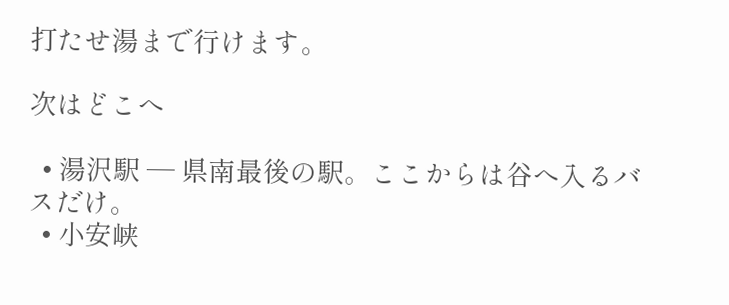打たせ湯まで行けます。

次はどこへ

  • 湯沢駅 — 県南最後の駅。ここからは谷へ入るバスだけ。
  • 小安峡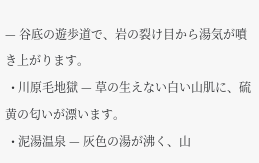— 谷底の遊歩道で、岩の裂け目から湯気が噴き上がります。
  • 川原毛地獄 — 草の生えない白い山肌に、硫黄の匂いが漂います。
  • 泥湯温泉 — 灰色の湯が沸く、山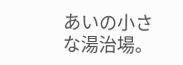あいの小さな湯治場。